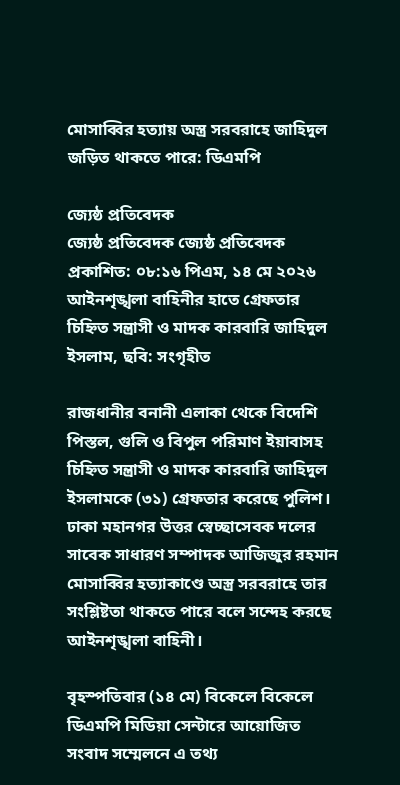মোসাব্বির হত্যায় অস্ত্র সরবরাহে জাহিদুল জড়িত থাকতে পারে: ডিএমপি

জ্যেষ্ঠ প্রতিবেদক
জ্যেষ্ঠ প্রতিবেদক জ্যেষ্ঠ প্রতিবেদক
প্রকাশিত: ০৮:১৬ পিএম, ১৪ মে ২০২৬
আইনশৃঙ্খলা বাহিনীর হাতে গ্রেফতার চিহ্নিত সন্ত্রাসী ও মাদক কারবারি জাহিদুল ইসলাম, ছবি: সংগৃহীত

রাজধানীর বনানী এলাকা থেকে বিদেশি পিস্তল, গুলি ও বিপুল পরিমাণ ইয়াবাসহ চিহ্নিত সন্ত্রাসী ও মাদক কারবারি জাহিদুল ইসলামকে (৩১) গ্রেফতার করেছে পুলিশ। ঢাকা মহানগর উত্তর স্বেচ্ছাসেবক দলের সাবেক সাধারণ সম্পাদক আজিজুর রহমান মোসাব্বির হত্যাকাণ্ডে অস্ত্র সরবরাহে তার সংশ্লিষ্টতা থাকতে পারে বলে সন্দেহ করছে আইনশৃঙ্খলা বাহিনী।

বৃহস্পতিবার (১৪ মে) বিকেলে বিকেলে ডিএমপি মিডিয়া সেন্টারে আয়োজিত সংবাদ সম্মেলনে এ তথ্য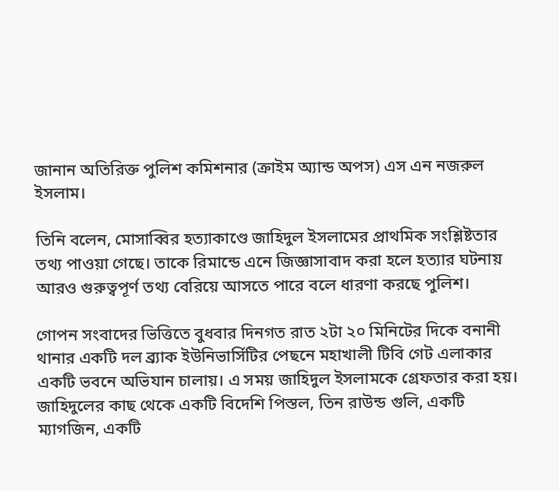জানান অতিরিক্ত পুলিশ কমিশনার (ক্রাইম অ্যান্ড অপস) এস এন নজরুল ইসলাম।

তিনি বলেন, মোসাব্বির হত্যাকাণ্ডে জাহিদুল ইসলামের প্রাথমিক সংশ্লিষ্টতার তথ্য পাওয়া গেছে। তাকে রিমান্ডে এনে জিজ্ঞাসাবাদ করা হলে হত্যার ঘটনায় আরও গুরুত্বপূর্ণ তথ্য বেরিয়ে আসতে পারে বলে ধারণা করছে পুলিশ।

গোপন সংবাদের ভিত্তিতে বুধবার দিনগত রাত ২টা ২০ মিনিটের দিকে বনানী থানার একটি দল ব্র্যাক ইউনিভার্সিটির পেছনে মহাখালী টিবি গেট এলাকার একটি ভবনে অভিযান চালায়। এ সময় জাহিদুল ইসলামকে গ্রেফতার করা হয়। জাহিদুলের কাছ থেকে একটি বিদেশি পিস্তল, তিন রাউন্ড গুলি, একটি ম্যাগজিন, একটি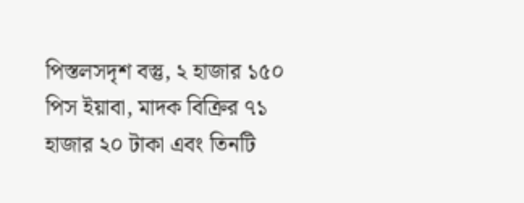পিস্তলসদৃশ বস্তু, ২ হাজার ১৫০ পিস ইয়াবা, মাদক বিক্রির ৭১ হাজার ২০ টাকা এবং তিনটি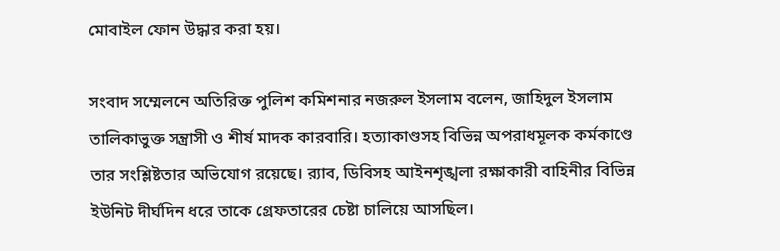মোবাইল ফোন উদ্ধার করা হয়।

সংবাদ সম্মেলনে অতিরিক্ত পুলিশ কমিশনার নজরুল ইসলাম বলেন, জাহিদুল ইসলাম তালিকাভুক্ত সন্ত্রাসী ও শীর্ষ মাদক কারবারি। হত্যাকাণ্ডসহ বিভিন্ন অপরাধমূলক কর্মকাণ্ডে তার সংশ্লিষ্টতার অভিযোগ রয়েছে। র‌্যাব, ডিবিসহ আইনশৃঙ্খলা রক্ষাকারী বাহিনীর বিভিন্ন ইউনিট দীর্ঘদিন ধরে তাকে গ্রেফতারের চেষ্টা চালিয়ে আসছিল।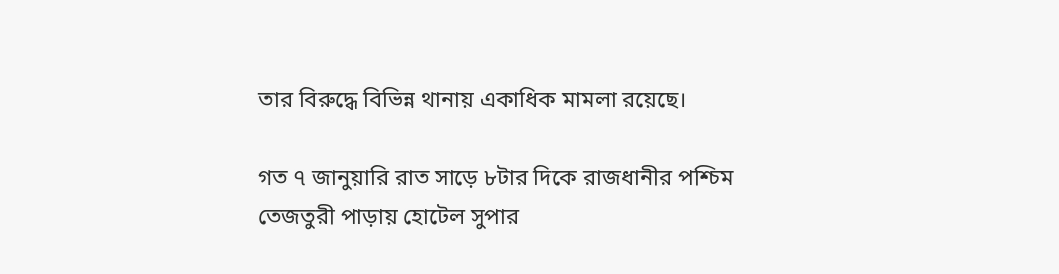তার বিরুদ্ধে বিভিন্ন থানায় একাধিক মামলা রয়েছে।

গত ৭ জানুয়ারি রাত সাড়ে ৮টার দিকে রাজধানীর পশ্চিম তেজতুরী পাড়ায় হোটেল সুপার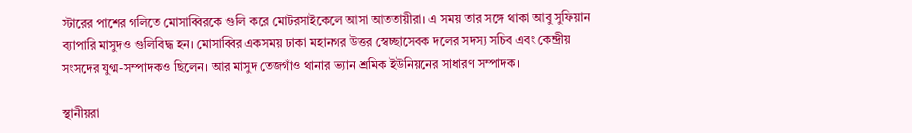স্টারের পাশের গলিতে মোসাব্বিরকে গুলি করে মোটরসাইকেলে আসা আততায়ীরা। এ সময় তার সঙ্গে থাকা আবু সুফিয়ান ব্যাপারি মাসুদও গুলিবিদ্ধ হন। মোসাব্বির একসময় ঢাকা মহানগর উত্তর স্বেচ্ছাসেবক দলের সদস্য সচিব এবং কেন্দ্রীয় সংসদের যুগ্ম-সম্পাদকও ছিলেন। আর মাসুদ তেজগাঁও থানার ভ্যান শ্রমিক ইউনিয়নের সাধারণ সম্পাদক।

স্থানীয়রা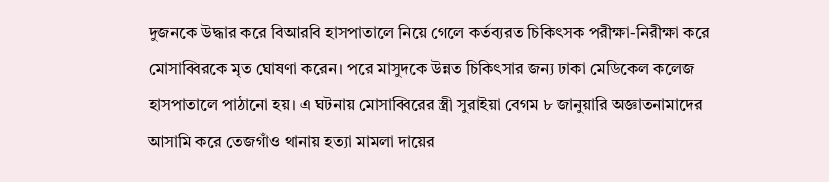দুজনকে উদ্ধার করে বিআরবি হাসপাতালে নিয়ে গেলে কর্তব্যরত চিকিৎসক পরীক্ষা-নিরীক্ষা করে মোসাব্বিরকে মৃত ঘোষণা করেন। পরে মাসুদকে উন্নত চিকিৎসার জন্য ঢাকা মেডিকেল কলেজ হাসপাতালে পাঠানো হয়। এ ঘটনায় মোসাব্বিরের স্ত্রী সুরাইয়া বেগম ৮ জানুয়ারি অজ্ঞাতনামাদের আসামি করে তেজগাঁও থানায় হত্যা মামলা দায়ের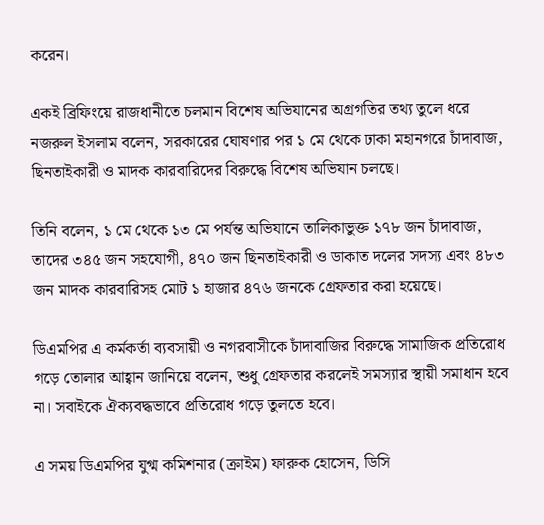করেন।

একই ব্রিফিংয়ে রাজধানীতে চলমান বিশেষ অভিযানের অগ্রগতির তথ্য তুলে ধরে নজরুল ইসলাম বলেন, সরকারের ঘোষণার পর ১ মে থেকে ঢাকা মহানগরে চাঁদাবাজ, ছিনতাইকারী ও মাদক কারবারিদের বিরুদ্ধে বিশেষ অভিযান চলছে।

তিনি বলেন, ১ মে থেকে ১৩ মে পর্যন্ত অভিযানে তালিকাভুক্ত ১৭৮ জন চাঁদাবাজ, তাদের ৩৪৫ জন সহযোগী, ৪৭০ জন ছিনতাইকারী ও ডাকাত দলের সদস্য এবং ৪৮৩ জন মাদক কারবারিসহ মোট ১ হাজার ৪৭৬ জনকে গ্রেফতার করা হয়েছে।

ডিএমপির এ কর্মকর্তা ব্যবসায়ী ও নগরবাসীকে চাঁদাবাজির বিরুদ্ধে সামাজিক প্রতিরোধ গড়ে তোলার আহ্বান জানিয়ে বলেন, শুধু গ্রেফতার করলেই সমস্যার স্থায়ী সমাধান হবে না। সবাইকে ঐক্যবদ্ধভাবে প্রতিরোধ গড়ে তুলতে হবে।

এ সময় ডিএমপির যুগ্ম কমিশনার (ক্রাইম) ফারুক হোসেন, ডিসি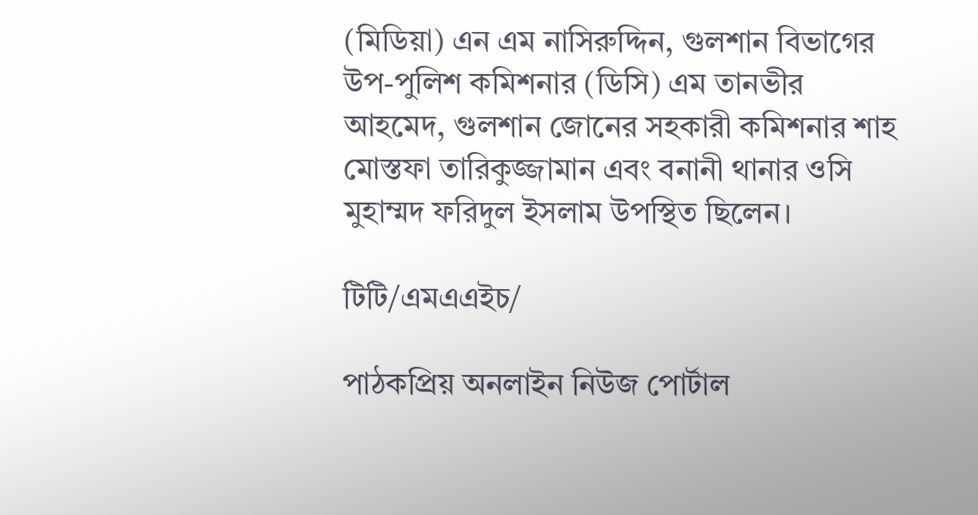(মিডিয়া) এন এম নাসিরুদ্দিন, গুলশান বিভাগের উপ-পুলিশ কমিশনার (ডিসি) এম তানভীর আহমেদ, গুলশান জোনের সহকারী কমিশনার শাহ মোস্তফা তারিকুজ্জামান এবং বনানী থানার ওসি মুহাম্মদ ফরিদুল ইসলাম উপস্থিত ছিলেন।

টিটি/এমএএইচ/

পাঠকপ্রিয় অনলাইন নিউজ পোর্টাল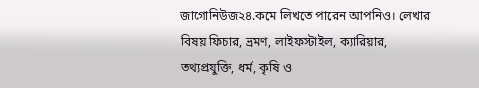জাগোনিউজ২৪.কমে লিখতে পারেন আপনিও। লেখার বিষয় ফিচার, ভ্রমণ, লাইফস্টাইল, ক্যারিয়ার, তথ্যপ্রযুক্তি, ধর্ম, কৃষি ও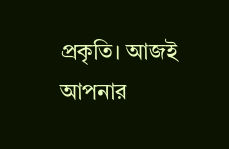প্রকৃতি। আজই আপনার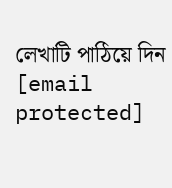লেখাটি পাঠিয়ে দিন [email protected]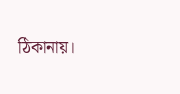ঠিকানায়।